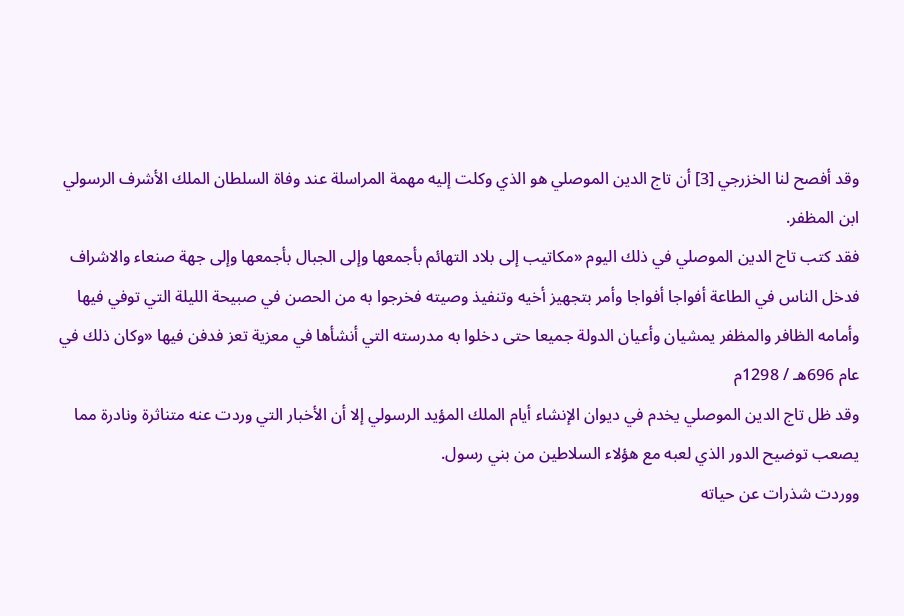وقد أفصح لنا الخزرجي [3] أن تاج الدين الموصلي هو الذي وكلت إليه مهمة المراسلة عند وفاة السلطان الملك الأشرف الرسولي ابن المظفر.
فقد كتب تاج الدين الموصلي في ذلك اليوم «مكاتيب إلى بلاد التهائم بأجمعها وإلى الجبال بأجمعها وإلى جهة صنعاء والاشراف فدخل الناس في الطاعة أفواجا أفواجا وأمر بتجهيز أخيه وتنفيذ وصيته فخرجوا به من الحصن في صبيحة الليلة التي توفي فيها وأمامه الظافر والمظفر يمشيان وأعيان الدولة جميعا حتى دخلوا به مدرسته التي أنشأها في معزية تعز فدفن فيها «وكان ذلك في عام 696هـ / 1298م
وقد ظل تاج الدين الموصلي يخدم في ديوان الإنشاء أيام الملك المؤيد الرسولي إلا أن الأخبار التي وردت عنه متناثرة ونادرة مما يصعب توضيح الدور الذي لعبه مع هؤلاء السلاطين من بني رسول.
ووردت شذرات عن حياته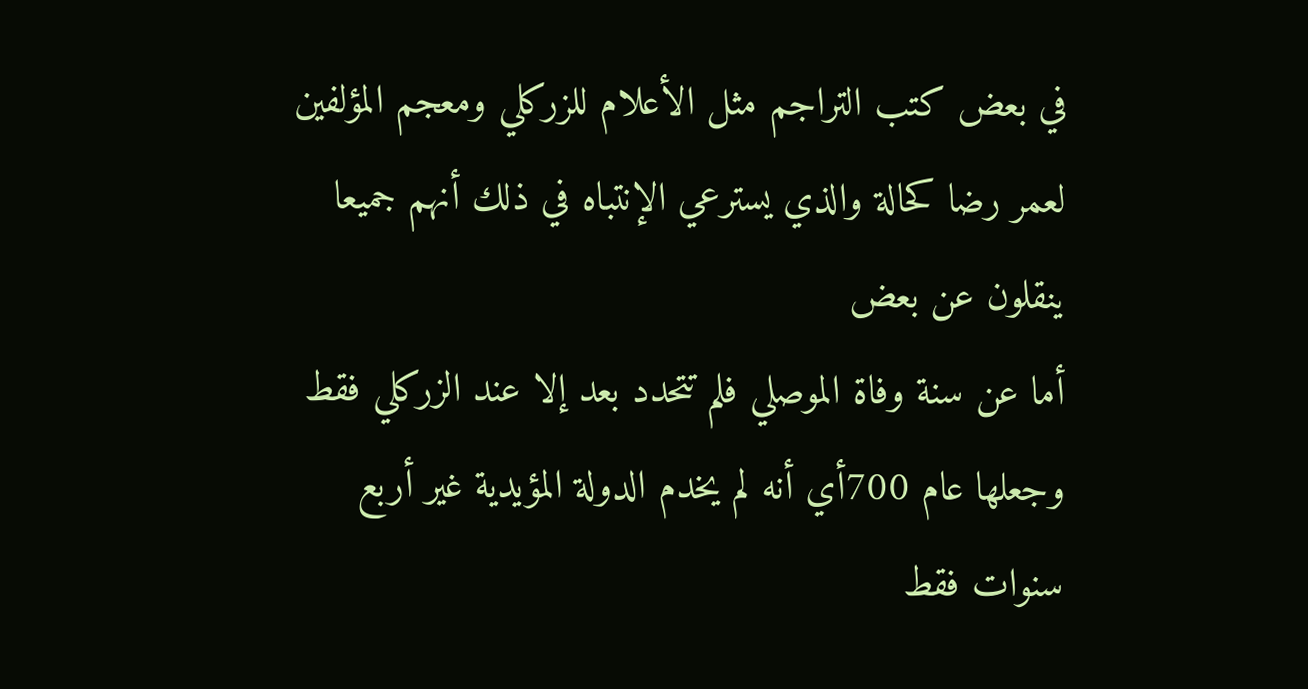في بعض كتب التراجم مثل الأعلام للزركلي ومعجم المؤلفين لعمر رضا كحالة والذي يسترعي الإنتباه في ذلك أنهم جميعا ينقلون عن بعض
أما عن سنة وفاة الموصلي فلم تتحدد بعد إلا عند الزركلي فقط وجعلها عام 700أي أنه لم يخدم الدولة المؤيدية غير أربع سنوات فقط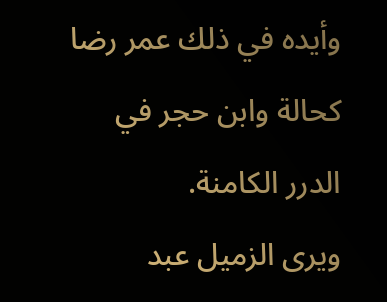وأيده في ذلك عمر رضا كحالة وابن حجر في الدرر الكامنة.
ويرى الزميل عبد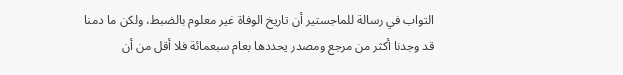التواب في رسالة للماجستير أن تاريخ الوفاة غير معلوم بالضبط، ولكن ما دمنا قد وجدنا أكثر من مرجع ومصدر يحددها بعام سبعمائة فلا أقل من أن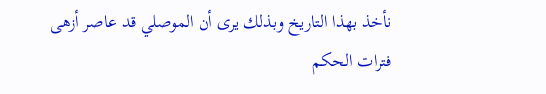نأخذ بهذا التاريخ وبذلك يرى أن الموصلي قد عاصر أزهى فترات الحكم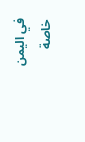في اليمن خاصة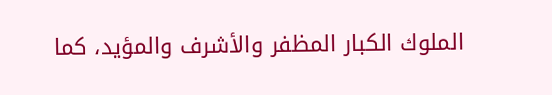الملوك الكبار المظفر والأشرف والمؤيد، كما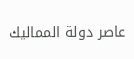عاصر دولة المماليك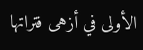الأولى في أزهى فتراتها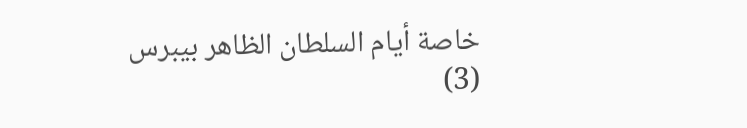خاصة أيام السلطان الظاهر بيبرس
(3)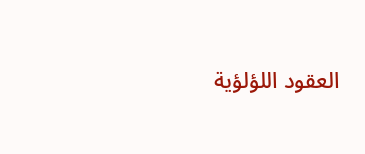العقود اللؤلؤية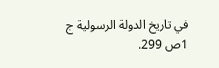في تاريخ الدولة الرسولية ج 1ص 299.